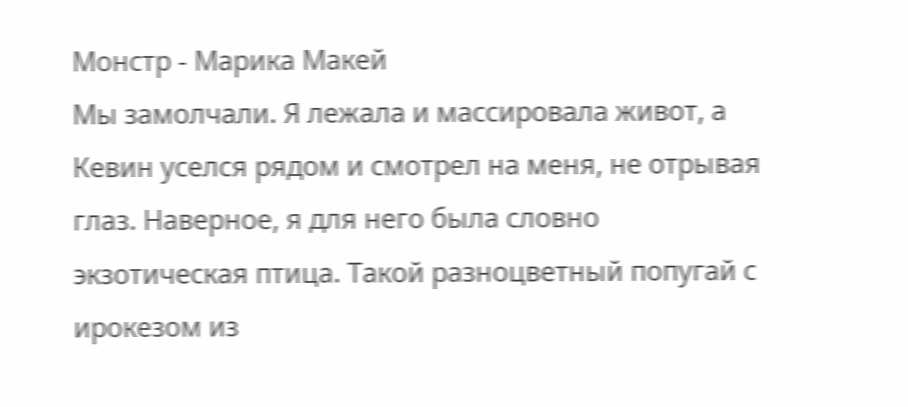Монстр - Марика Макей
Мы замолчали. Я лежала и массировала живот, а Кевин уселся рядом и смотрел на меня, не отрывая глаз. Наверное, я для него была словно экзотическая птица. Такой разноцветный попугай с ирокезом из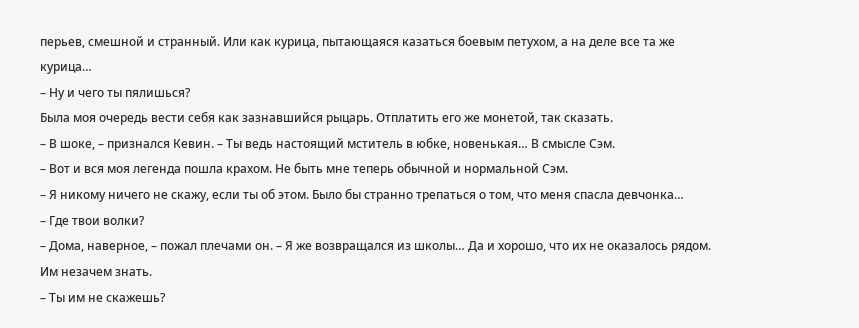перьев, смешной и странный. Или как курица, пытающаяся казаться боевым петухом, а на деле все та же курица…
– Ну и чего ты пялишься?
Была моя очередь вести себя как зазнавшийся рыцарь. Отплатить его же монетой, так сказать.
– В шоке, – признался Кевин. – Ты ведь настоящий мститель в юбке, новенькая… В смысле Сэм.
– Вот и вся моя легенда пошла крахом. Не быть мне теперь обычной и нормальной Сэм.
– Я никому ничего не скажу, если ты об этом. Было бы странно трепаться о том, что меня спасла девчонка…
– Где твои волки?
– Дома, наверное, – пожал плечами он. – Я же возвращался из школы… Да и хорошо, что их не оказалось рядом. Им незачем знать.
– Ты им не скажешь?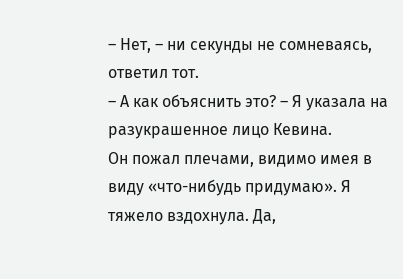– Нет, – ни секунды не сомневаясь, ответил тот.
– А как объяснить это? – Я указала на разукрашенное лицо Кевина.
Он пожал плечами, видимо имея в виду «что-нибудь придумаю». Я тяжело вздохнула. Да,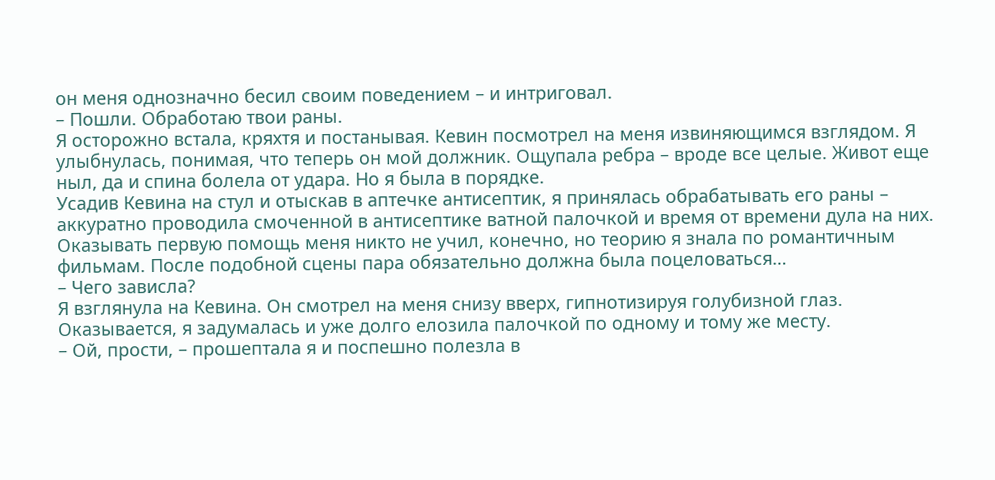он меня однозначно бесил своим поведением – и интриговал.
– Пошли. Обработаю твои раны.
Я осторожно встала, кряхтя и постанывая. Кевин посмотрел на меня извиняющимся взглядом. Я улыбнулась, понимая, что теперь он мой должник. Ощупала ребра – вроде все целые. Живот еще ныл, да и спина болела от удара. Но я была в порядке.
Усадив Кевина на стул и отыскав в аптечке антисептик, я принялась обрабатывать его раны – аккуратно проводила смоченной в антисептике ватной палочкой и время от времени дула на них. Оказывать первую помощь меня никто не учил, конечно, но теорию я знала по романтичным фильмам. После подобной сцены пара обязательно должна была поцеловаться…
– Чего зависла?
Я взглянула на Кевина. Он смотрел на меня снизу вверх, гипнотизируя голубизной глаз. Оказывается, я задумалась и уже долго елозила палочкой по одному и тому же месту.
– Ой, прости, – прошептала я и поспешно полезла в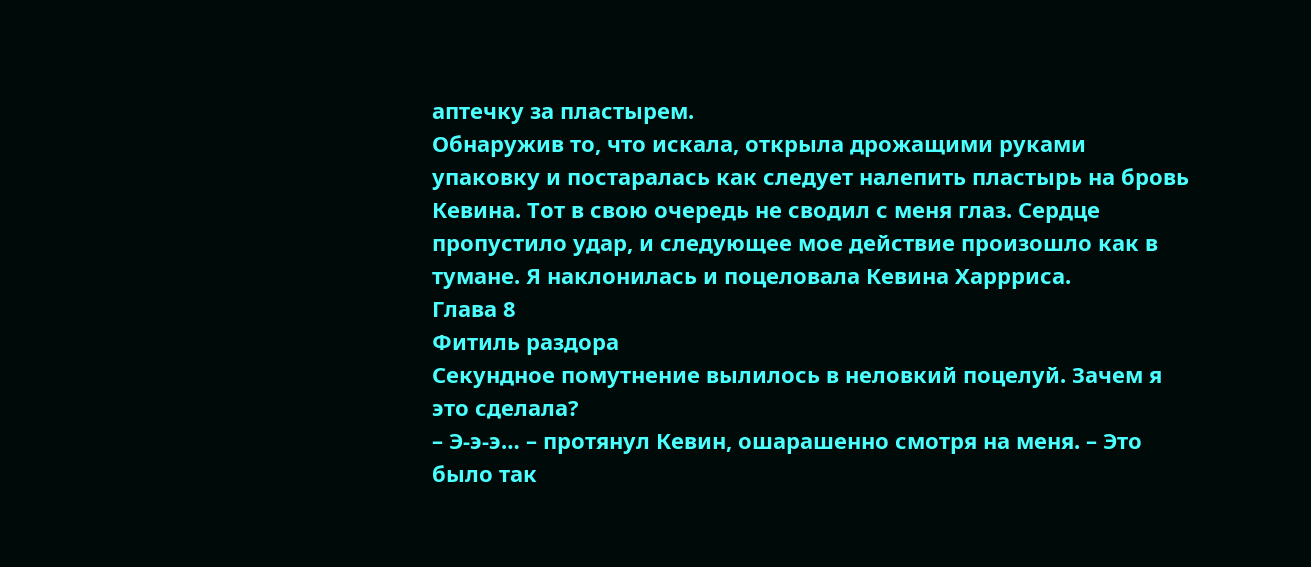аптечку за пластырем.
Обнаружив то, что искала, открыла дрожащими руками упаковку и постаралась как следует налепить пластырь на бровь Кевина. Тот в свою очередь не сводил с меня глаз. Сердце пропустило удар, и следующее мое действие произошло как в тумане. Я наклонилась и поцеловала Кевина Харрриса.
Глава 8
Фитиль раздора
Секундное помутнение вылилось в неловкий поцелуй. Зачем я это сделала?
– Э-э-э… – протянул Кевин, ошарашенно смотря на меня. – Это было так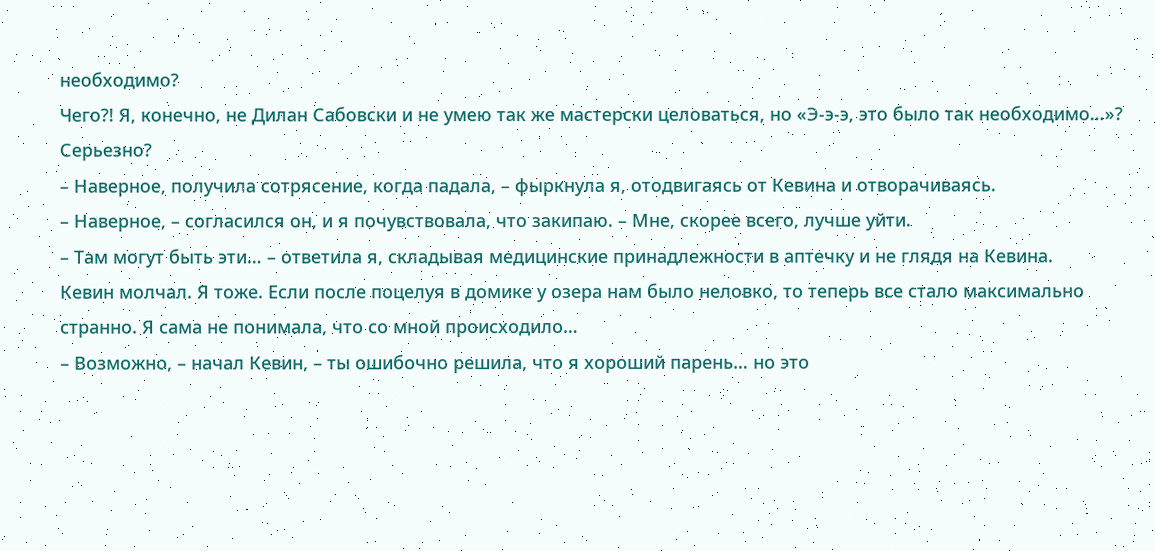необходимо?
Чего?! Я, конечно, не Дилан Сабовски и не умею так же мастерски целоваться, но «Э-э-э, это было так необходимо…»? Серьезно?
– Наверное, получила сотрясение, когда падала, – фыркнула я, отодвигаясь от Кевина и отворачиваясь.
– Наверное, – согласился он, и я почувствовала, что закипаю. – Мне, скорее всего, лучше уйти.
– Там могут быть эти… – ответила я, складывая медицинские принадлежности в аптечку и не глядя на Кевина.
Кевин молчал. Я тоже. Если после поцелуя в домике у озера нам было неловко, то теперь все стало максимально странно. Я сама не понимала, что со мной происходило…
– Возможно, – начал Кевин, – ты ошибочно решила, что я хороший парень… но это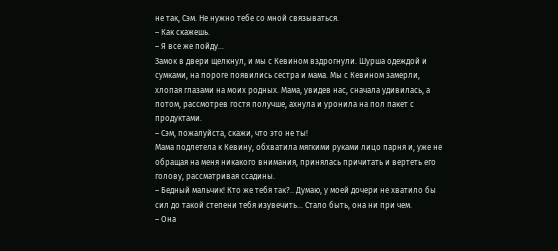не так, Сэм. Не нужно тебе со мной связываться.
– Как скажешь.
– Я все же пойду…
Замок в двери щелкнул, и мы с Кевином вздрогнули. Шурша одеждой и сумками, на пороге появились сестра и мама. Мы с Кевином замерли, хлопая глазами на моих родных. Мама, увидев нас, сначала удивилась, а потом, рассмотрев гостя получше, ахнула и уронила на пол пакет с продуктами.
– Сэм, пожалуйста, скажи, что это не ты!
Мама подлетела к Кевину, обхватила мягкими руками лицо парня и, уже не обращая на меня никакого внимания, принялась причитать и вертеть его голову, рассматривая ссадины.
– Бедный мальчик! Кто же тебя так?.. Думаю, у моей дочери не хватило бы сил до такой степени тебя изувечить… Стало быть, она ни при чем.
– Она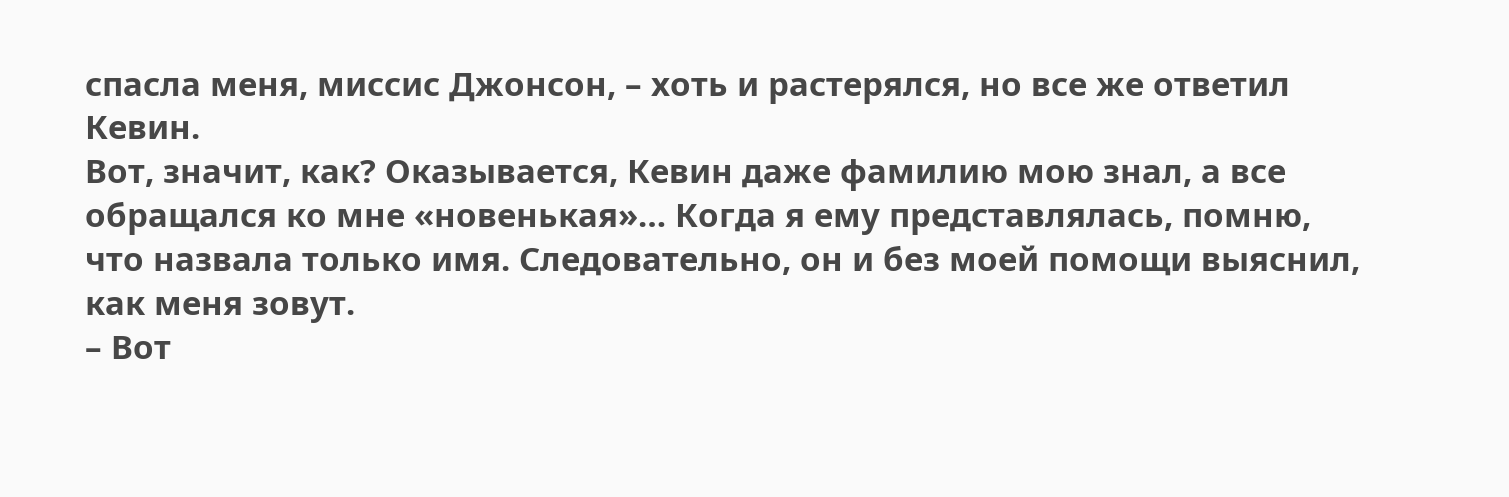спасла меня, миссис Джонсон, – хоть и растерялся, но все же ответил Кевин.
Вот, значит, как? Оказывается, Кевин даже фамилию мою знал, а все обращался ко мне «новенькая»… Когда я ему представлялась, помню, что назвала только имя. Следовательно, он и без моей помощи выяснил, как меня зовут.
– Вот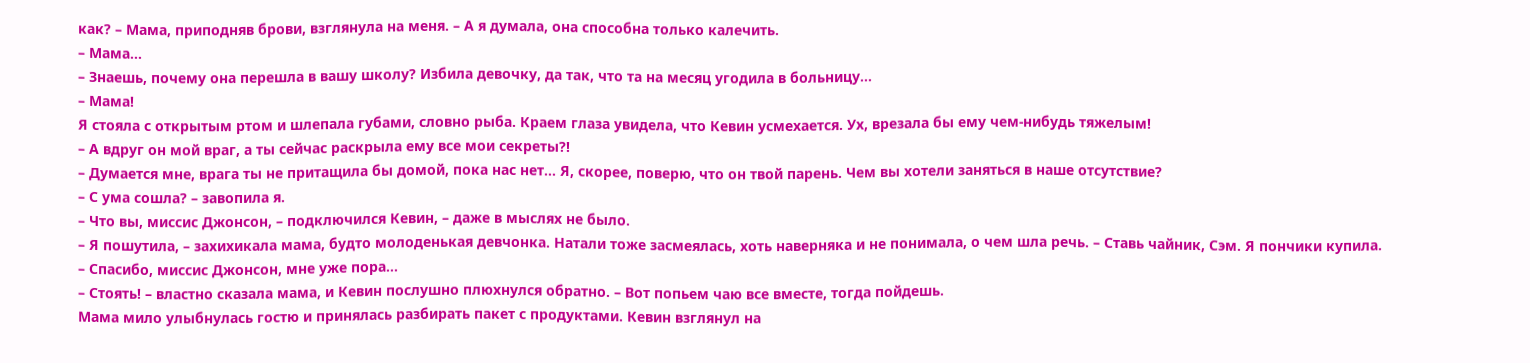как? – Мама, приподняв брови, взглянула на меня. – А я думала, она способна только калечить.
– Мама…
– Знаешь, почему она перешла в вашу школу? Избила девочку, да так, что та на месяц угодила в больницу…
– Мама!
Я стояла с открытым ртом и шлепала губами, словно рыба. Краем глаза увидела, что Кевин усмехается. Ух, врезала бы ему чем-нибудь тяжелым!
– А вдруг он мой враг, а ты сейчас раскрыла ему все мои секреты?!
– Думается мне, врага ты не притащила бы домой, пока нас нет… Я, скорее, поверю, что он твой парень. Чем вы хотели заняться в наше отсутствие?
– С ума сошла? – завопила я.
– Что вы, миссис Джонсон, – подключился Кевин, – даже в мыслях не было.
– Я пошутила, – захихикала мама, будто молоденькая девчонка. Натали тоже засмеялась, хоть наверняка и не понимала, о чем шла речь. – Ставь чайник, Сэм. Я пончики купила.
– Спасибо, миссис Джонсон, мне уже пора…
– Стоять! – властно сказала мама, и Кевин послушно плюхнулся обратно. – Вот попьем чаю все вместе, тогда пойдешь.
Мама мило улыбнулась гостю и принялась разбирать пакет с продуктами. Кевин взглянул на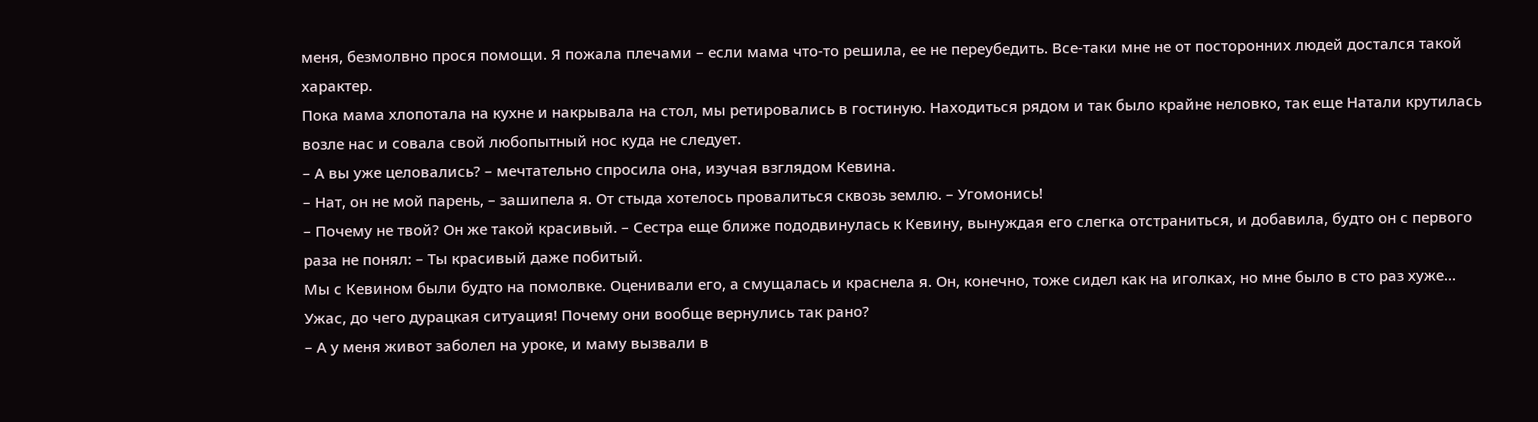меня, безмолвно прося помощи. Я пожала плечами – если мама что-то решила, ее не переубедить. Все-таки мне не от посторонних людей достался такой характер.
Пока мама хлопотала на кухне и накрывала на стол, мы ретировались в гостиную. Находиться рядом и так было крайне неловко, так еще Натали крутилась возле нас и совала свой любопытный нос куда не следует.
– А вы уже целовались? – мечтательно спросила она, изучая взглядом Кевина.
– Нат, он не мой парень, – зашипела я. От стыда хотелось провалиться сквозь землю. – Угомонись!
– Почему не твой? Он же такой красивый. – Сестра еще ближе пододвинулась к Кевину, вынуждая его слегка отстраниться, и добавила, будто он с первого раза не понял: – Ты красивый даже побитый.
Мы с Кевином были будто на помолвке. Оценивали его, а смущалась и краснела я. Он, конечно, тоже сидел как на иголках, но мне было в сто раз хуже… Ужас, до чего дурацкая ситуация! Почему они вообще вернулись так рано?
– А у меня живот заболел на уроке, и маму вызвали в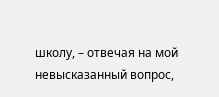школу, – отвечая на мой невысказанный вопрос,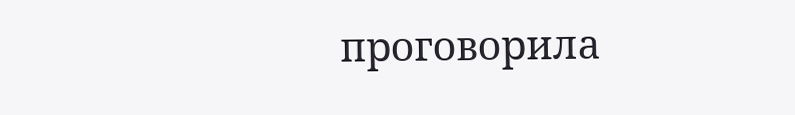проговорила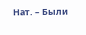Нат. – Были